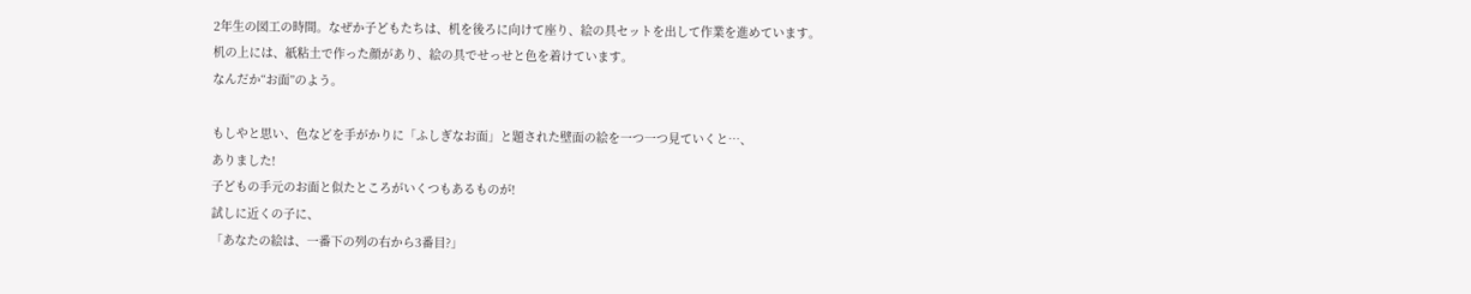2年生の図工の時間。なぜか子どもたちは、机を後ろに向けて座り、絵の具セットを出して作業を進めています。
机の上には、紙粘土で作った顔があり、絵の具でせっせと色を着けています。
なんだか“お面”のよう。

もしやと思い、色などを手がかりに「ふしぎなお面」と題された壁面の絵を一つ一つ見ていくと…、
ありました!
子どもの手元のお面と似たところがいくつもあるものが!
試しに近くの子に、
「あなたの絵は、一番下の列の右から3番目?」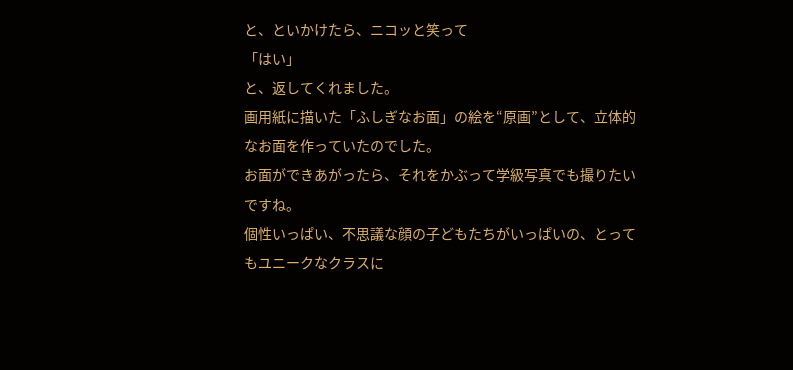と、といかけたら、ニコッと笑って
「はい」
と、返してくれました。
画用紙に描いた「ふしぎなお面」の絵を“原画”として、立体的なお面を作っていたのでした。
お面ができあがったら、それをかぶって学級写真でも撮りたいですね。
個性いっぱい、不思議な顔の子どもたちがいっぱいの、とってもユニークなクラスに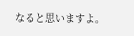なると思いますよ。